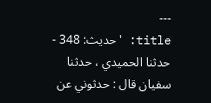---
title: 'حديث: 348 - حدثنا الحميدي ، حدثنا سفيان قال : حدثوني عن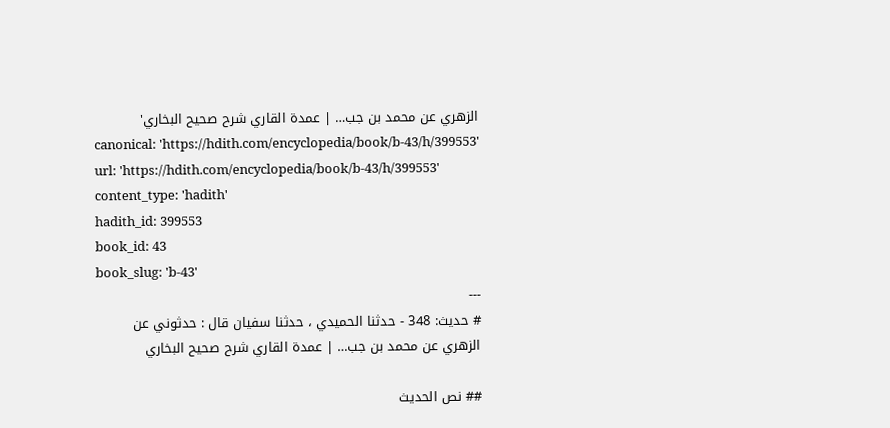الزهري عن محمد بن جب… | عمدة القاري شرح صحيح البخاري'
canonical: 'https://hdith.com/encyclopedia/book/b-43/h/399553'
url: 'https://hdith.com/encyclopedia/book/b-43/h/399553'
content_type: 'hadith'
hadith_id: 399553
book_id: 43
book_slug: 'b-43'
---
# حديث: 348 - حدثنا الحميدي ، حدثنا سفيان قال : حدثوني عن الزهري عن محمد بن جب… | عمدة القاري شرح صحيح البخاري

## نص الحديث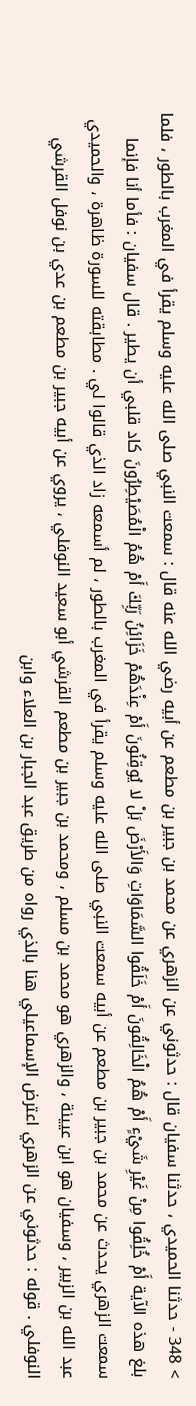> 348 - حدثنا الحميدي ، حدثنا سفيان قال : حدثوني عن الزهري عن محمد بن جبير بن مطعم عن أبيه رضي الله عنه قال : سمعت النبي صلى الله عليه وسلم يقرأ في المغرب بالطور ، فلما بلغ هذه الآية أَمْ خُلِقُوا مِنْ غَيْرِ شَيْءٍ أَمْ هُمُ الْخَالِقُونَ أَمْ خَلَقُوا السَّمَاوَاتِ وَالأَرْضَ بَلْ لا يُوقِنُونَ أَمْ عِنْدَهُمْ خَزَائِنُ رَبِّكَ أَمْ هُمُ الْمُصَيْطِرُونَ كاد قلبي أن يطير . قال سفيان : فأما أنا فإنما سمعت الزهري يحدث عن محمد بن جبير بن مطعم عن أبيه سمعت النبي صلى الله عليه وسلم يقرأ في المغرب بالطور ، لم أسمعه زاد الذي قالوا لي . مطابقته للسورة ظاهرة ، والحميدي عبد الله بن الزبير ، وسفيان هو ابن عيينة ، والزهري هو محمد بن مسلم ، ومحمد بن جبير بن مطعم القرشي أبو سعيد النوفلي ، يروي عن أبيه جبير بن مطعم بن عدي بن نوفل القرشي النوفلي . قوله : حدثوني عن الزهري اعترض الإسماعيلي هنا بالذي رواه من طريق عبد الجبار بن العلاء وابن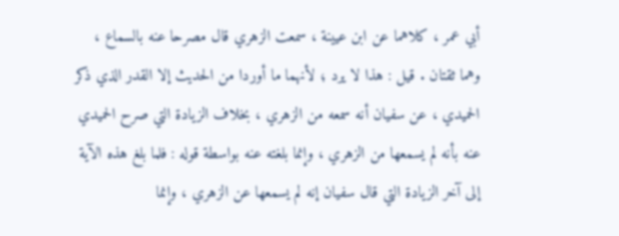أبي عمر ، كلاهما عن ابن عيينة ، سمعت الزهري قال مصرحا عنه بالسماع ، وهما ثقتان . قيل : هذا لا يرد ؛ لأنهما ما أوردا من الحديث إلا القدر الذي ذكر الحميدي ، عن سفيان أنه سمعه من الزهري ، بخلاف الزيادة التي صرح الحميدي عنه بأنه لم يسمعها من الزهري ، وإنما بلغته عنه بواسطة قوله : فلما بلغ هذه الآية إلى آخر الزيادة التي قال سفيان إنه لم يسمعها عن الزهري ، وإنما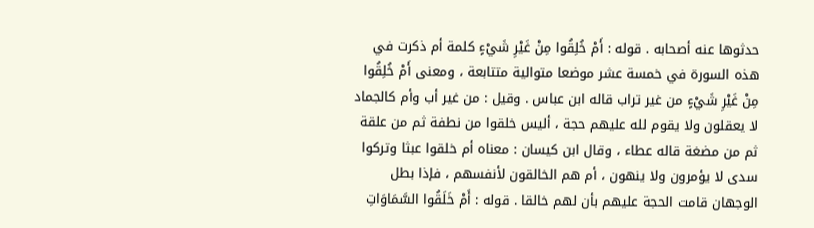حدثوها عنه أصحابه . قوله : أَمْ خُلِقُوا مِنْ غَيْرِ شَيْءٍ كلمة أم ذكرت في هذه السورة في خمسة عشر موضعا متوالية متتابعة ، ومعنى أَمْ خُلِقُوا مِنْ غَيْرِ شَيْءٍ من غير تراب قاله ابن عباس . وقيل : من غير أب وأم كالجماد لا يعقلون ولا يقوم لله عليهم حجة ، أليس خلقوا من نطفة ثم من علقة ثم من مضغة قاله عطاء ، وقال ابن كيسان : معناه أم خلقوا عبثا وتركوا سدى لا يؤمرون ولا ينهون ، أم هم الخالقون لأنفسهم ، فإذا بطل الوجهان قامت الحجة عليهم بأن لهم خالقا . قوله : أَمْ خَلَقُوا السَّمَاوَاتِ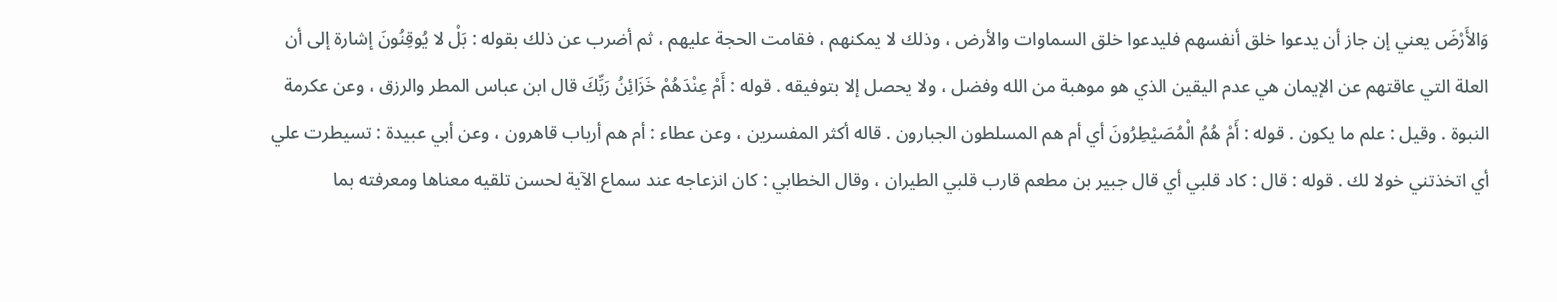وَالأَرْضَ يعني إن جاز أن يدعوا خلق أنفسهم فليدعوا خلق السماوات والأرض ، وذلك لا يمكنهم ، فقامت الحجة عليهم ، ثم أضرب عن ذلك بقوله : بَلْ لا يُوقِنُونَ إشارة إلى أن العلة التي عاقتهم عن الإيمان هي عدم اليقين الذي هو موهبة من الله وفضل ، ولا يحصل إلا بتوفيقه . قوله : أَمْ عِنْدَهُمْ خَزَائِنُ رَبِّكَ قال ابن عباس المطر والرزق ، وعن عكرمة النبوة . وقيل : علم ما يكون . قوله : أَمْ هُمُ الْمُصَيْطِرُونَ أي أم هم المسلطون الجبارون . قاله أكثر المفسرين ، وعن عطاء : أم هم أرباب قاهرون ، وعن أبي عبيدة : تسيطرت علي أي اتخذتني خولا لك . قوله : قال : كاد قلبي أي قال جبير بن مطعم قارب قلبي الطيران ، وقال الخطابي : كان انزعاجه عند سماع الآية لحسن تلقيه معناها ومعرفته بما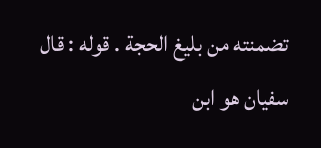تضمنته من بليغ الحجة . قوله : قال سفيان هو ابن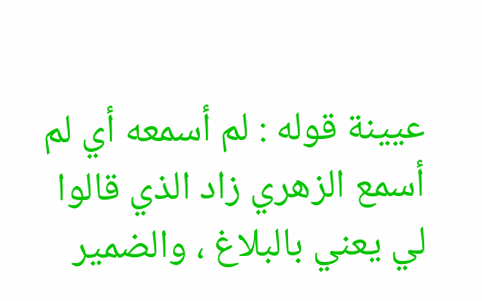عيينة قوله : لم أسمعه أي لم أسمع الزهري زاد الذي قالوا لي يعني بالبلاغ ، والضمير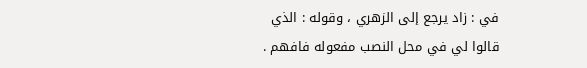في : زاد يرجع إلى الزهري ، وقوله : الذي قالوا لي في محل النصب مفعوله فافهم .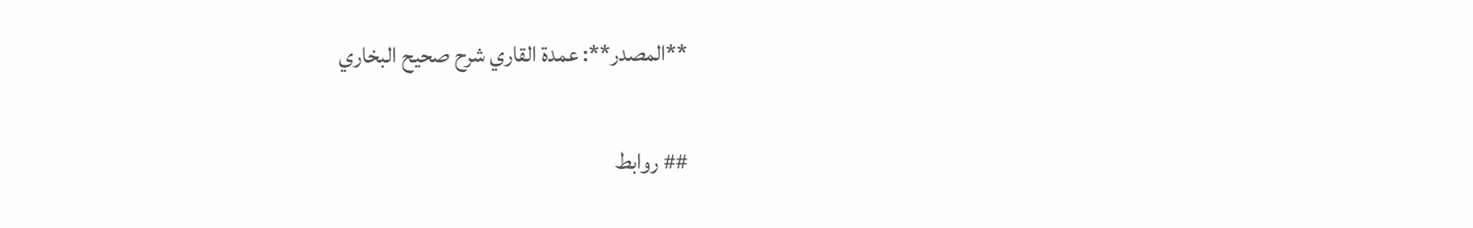**المصدر**: عمدة القاري شرح صحيح البخاري

## روابط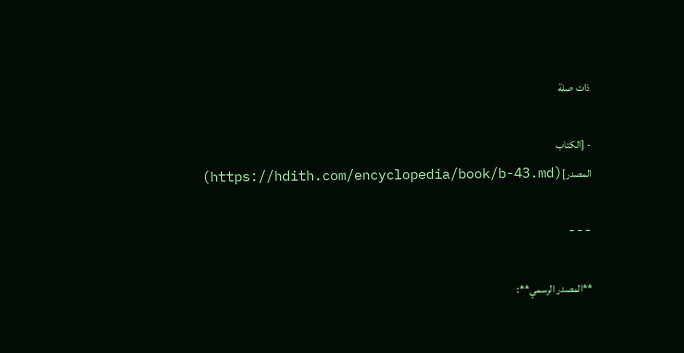ذات صلة

- [الكتاب المصدر](https://hdith.com/encyclopedia/book/b-43.md)

---

**المصدر الرسمي**: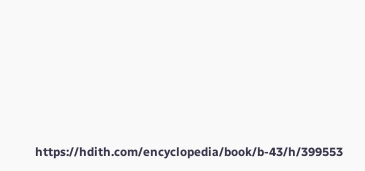https://hdith.com/encyclopedia/book/b-43/h/399553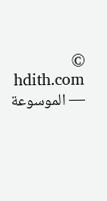© hdith.com — الموسوعة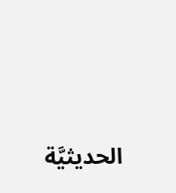الحديثيَّة